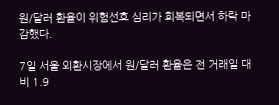원/달러 환율이 위험선호 심리가 회복되면서 하락 마감했다.

7일 서울 외환시장에서 원/달러 환율은 전 거래일 대비 1.9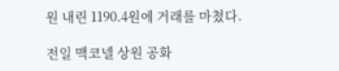원 내린 1190.4원에 거래를 마쳤다.

전일 맥코넬 상원 공화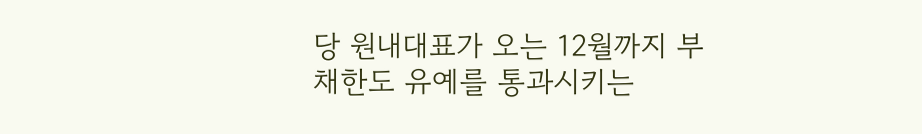당 원내대표가 오는 12월까지 부채한도 유예를 통과시키는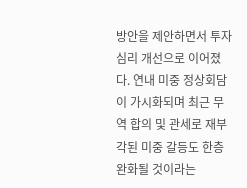방안을 제안하면서 투자심리 개선으로 이어졌다. 연내 미중 정상회담이 가시화되며 최근 무역 합의 및 관세로 재부각된 미중 갈등도 한층 완화될 것이라는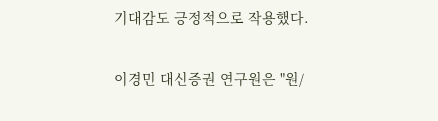기대감도 긍정적으로 작용했다.

이경민 대신증권 연구원은 "원/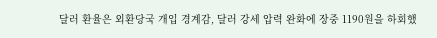달러 환율은 외환당국 개입 경계감, 달러 강세 압력 완화에 장중 1190원을 하회했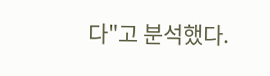다"고 분석했다.